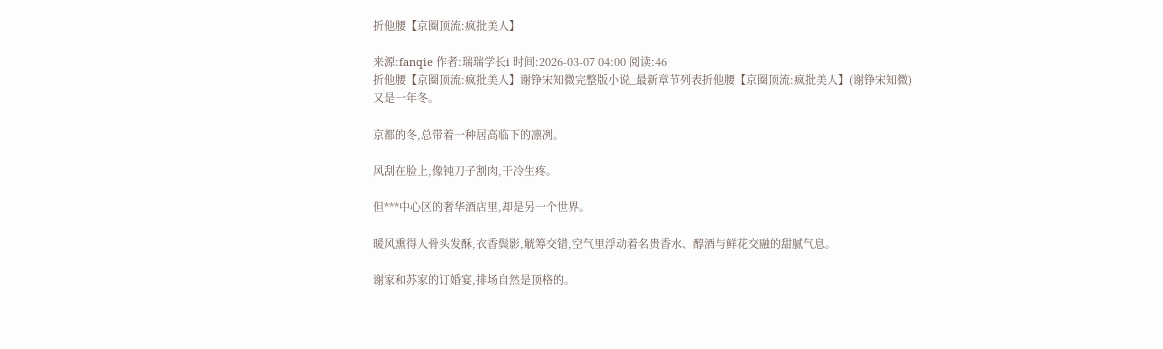折他腰【京圈顶流:疯批美人】

来源:fanqie 作者:瑞瑞学长i 时间:2026-03-07 04:00 阅读:46
折他腰【京圈顶流:疯批美人】谢铮宋知微完整版小说_最新章节列表折他腰【京圈顶流:疯批美人】(谢铮宋知微)
又是一年冬。

京都的冬,总带着一种居高临下的凛冽。

风刮在脸上,像钝刀子割肉,干冷生疼。

但***中心区的奢华酒店里,却是另一个世界。

暖风熏得人骨头发酥,衣香鬓影,觥筹交错,空气里浮动着名贵香水、醇酒与鲜花交融的甜腻气息。

谢家和苏家的订婚宴,排场自然是顶格的。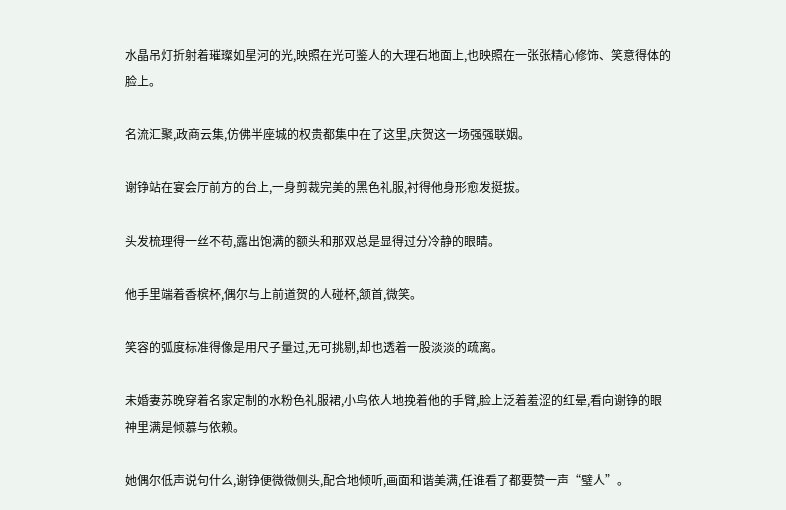水晶吊灯折射着璀璨如星河的光,映照在光可鉴人的大理石地面上,也映照在一张张精心修饰、笑意得体的脸上。

名流汇聚,政商云集,仿佛半座城的权贵都集中在了这里,庆贺这一场强强联姻。

谢铮站在宴会厅前方的台上,一身剪裁完美的黑色礼服,衬得他身形愈发挺拔。

头发梳理得一丝不苟,露出饱满的额头和那双总是显得过分冷静的眼睛。

他手里端着香槟杯,偶尔与上前道贺的人碰杯,颔首,微笑。

笑容的弧度标准得像是用尺子量过,无可挑剔,却也透着一股淡淡的疏离。

未婚妻苏晚穿着名家定制的水粉色礼服裙,小鸟依人地挽着他的手臂,脸上泛着羞涩的红晕,看向谢铮的眼神里满是倾慕与依赖。

她偶尔低声说句什么,谢铮便微微侧头,配合地倾听,画面和谐美满,任谁看了都要赞一声“璧人”。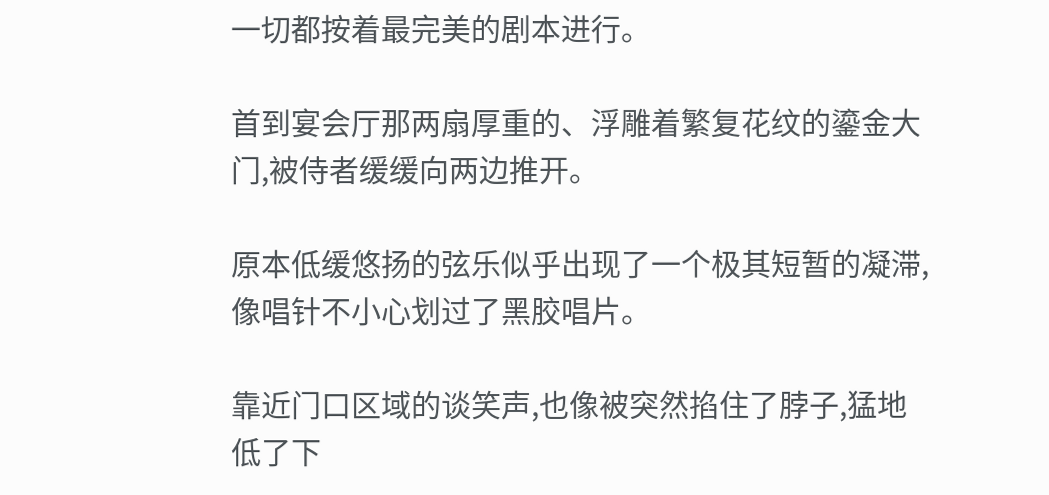一切都按着最完美的剧本进行。

首到宴会厅那两扇厚重的、浮雕着繁复花纹的鎏金大门,被侍者缓缓向两边推开。

原本低缓悠扬的弦乐似乎出现了一个极其短暂的凝滞,像唱针不小心划过了黑胶唱片。

靠近门口区域的谈笑声,也像被突然掐住了脖子,猛地低了下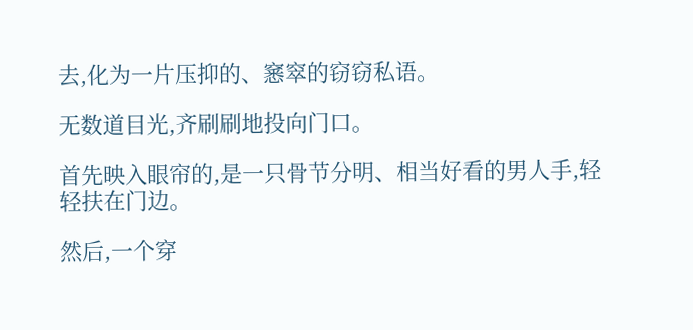去,化为一片压抑的、窸窣的窃窃私语。

无数道目光,齐刷刷地投向门口。

首先映入眼帘的,是一只骨节分明、相当好看的男人手,轻轻扶在门边。

然后,一个穿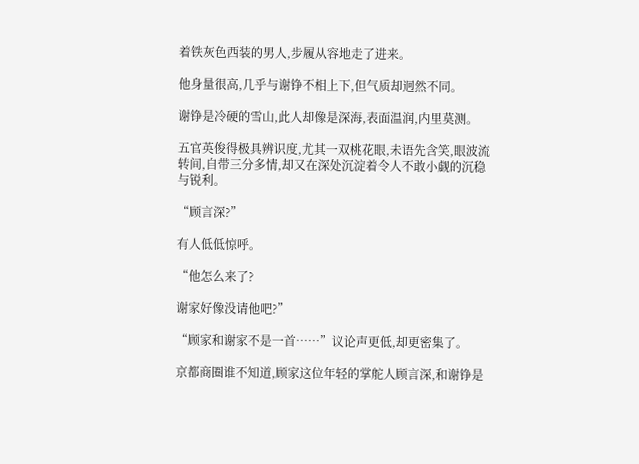着铁灰色西装的男人,步履从容地走了进来。

他身量很高,几乎与谢铮不相上下,但气质却迥然不同。

谢铮是冷硬的雪山,此人却像是深海,表面温润,内里莫测。

五官英俊得极具辨识度,尤其一双桃花眼,未语先含笑,眼波流转间,自带三分多情,却又在深处沉淀着令人不敢小觑的沉稳与锐利。

“顾言深?”

有人低低惊呼。

“他怎么来了?

谢家好像没请他吧?”

“顾家和谢家不是一首……”议论声更低,却更密集了。

京都商圈谁不知道,顾家这位年轻的掌舵人顾言深,和谢铮是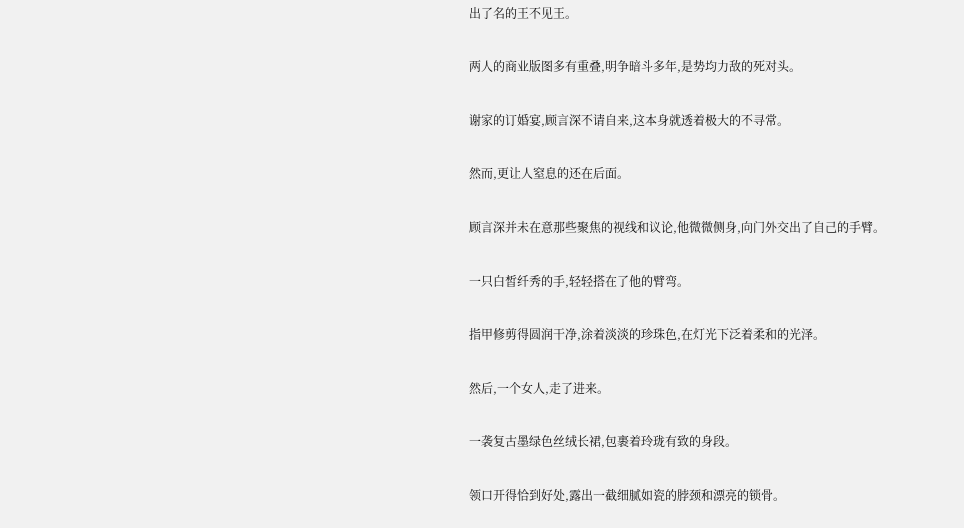出了名的王不见王。

两人的商业版图多有重叠,明争暗斗多年,是势均力敌的死对头。

谢家的订婚宴,顾言深不请自来,这本身就透着极大的不寻常。

然而,更让人窒息的还在后面。

顾言深并未在意那些聚焦的视线和议论,他微微侧身,向门外交出了自己的手臂。

一只白皙纤秀的手,轻轻搭在了他的臂弯。

指甲修剪得圆润干净,涂着淡淡的珍珠色,在灯光下泛着柔和的光泽。

然后,一个女人,走了进来。

一袭复古墨绿色丝绒长裙,包裹着玲珑有致的身段。

领口开得恰到好处,露出一截细腻如瓷的脖颈和漂亮的锁骨。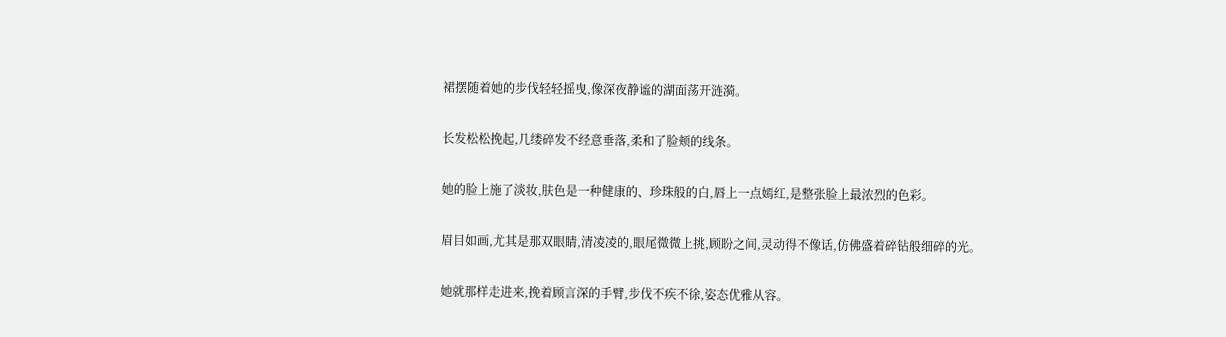裙摆随着她的步伐轻轻摇曳,像深夜静谧的湖面荡开涟漪。

长发松松挽起,几缕碎发不经意垂落,柔和了脸颊的线条。

她的脸上施了淡妆,肤色是一种健康的、珍珠般的白,唇上一点嫣红,是整张脸上最浓烈的色彩。

眉目如画,尤其是那双眼睛,清凌凌的,眼尾微微上挑,顾盼之间,灵动得不像话,仿佛盛着碎钻般细碎的光。

她就那样走进来,挽着顾言深的手臂,步伐不疾不徐,姿态优雅从容。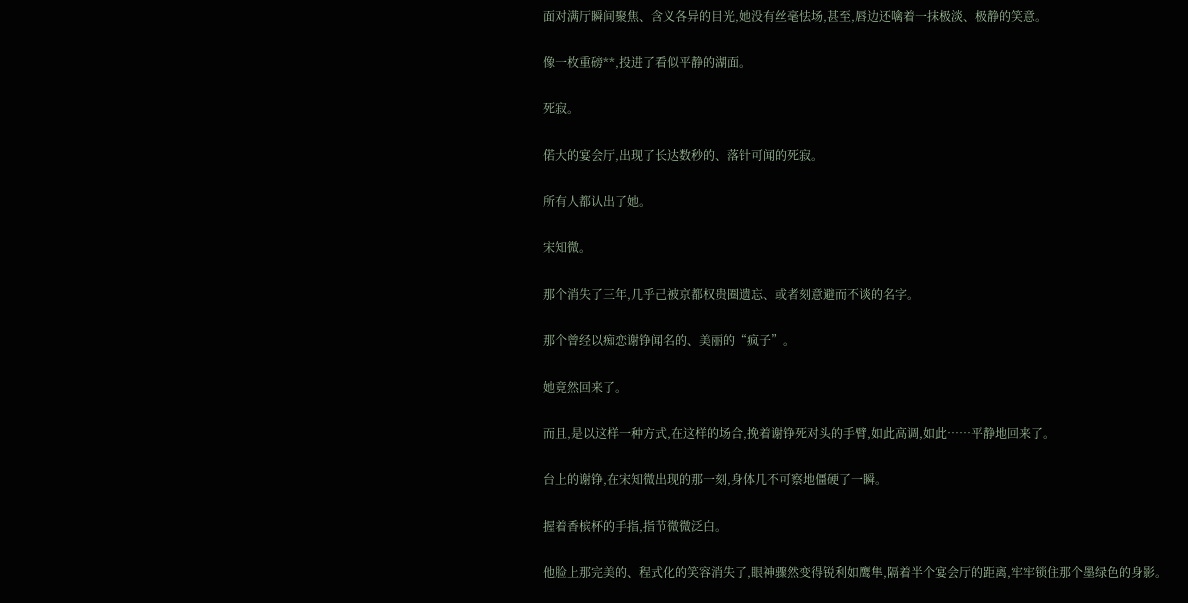面对满厅瞬间聚焦、含义各异的目光,她没有丝毫怯场,甚至,唇边还噙着一抹极淡、极静的笑意。

像一枚重磅**,投进了看似平静的湖面。

死寂。

偌大的宴会厅,出现了长达数秒的、落针可闻的死寂。

所有人都认出了她。

宋知微。

那个消失了三年,几乎己被京都权贵圈遗忘、或者刻意避而不谈的名字。

那个曾经以痴恋谢铮闻名的、美丽的“疯子”。

她竟然回来了。

而且,是以这样一种方式,在这样的场合,挽着谢铮死对头的手臂,如此高调,如此……平静地回来了。

台上的谢铮,在宋知微出现的那一刻,身体几不可察地僵硬了一瞬。

握着香槟杯的手指,指节微微泛白。

他脸上那完美的、程式化的笑容消失了,眼神骤然变得锐利如鹰隼,隔着半个宴会厅的距离,牢牢锁住那个墨绿色的身影。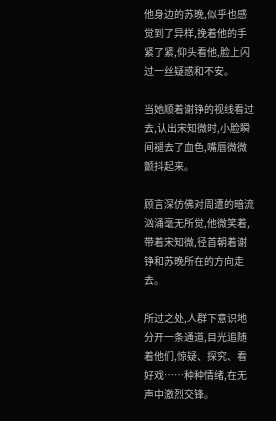他身边的苏晚,似乎也感觉到了异样,挽着他的手紧了紧,仰头看他,脸上闪过一丝疑惑和不安。

当她顺着谢铮的视线看过去,认出宋知微时,小脸瞬间褪去了血色,嘴唇微微颤抖起来。

顾言深仿佛对周遭的暗流汹涌毫无所觉,他微笑着,带着宋知微,径首朝着谢铮和苏晚所在的方向走去。

所过之处,人群下意识地分开一条通道,目光追随着他们,惊疑、探究、看好戏……种种情绪,在无声中激烈交锋。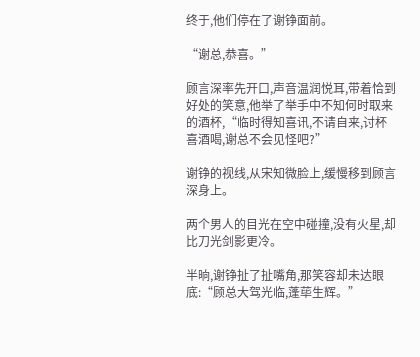终于,他们停在了谢铮面前。

“谢总,恭喜。”

顾言深率先开口,声音温润悦耳,带着恰到好处的笑意,他举了举手中不知何时取来的酒杯,“临时得知喜讯,不请自来,讨杯喜酒喝,谢总不会见怪吧?”

谢铮的视线,从宋知微脸上,缓慢移到顾言深身上。

两个男人的目光在空中碰撞,没有火星,却比刀光剑影更冷。

半晌,谢铮扯了扯嘴角,那笑容却未达眼底:“顾总大驾光临,蓬荜生辉。”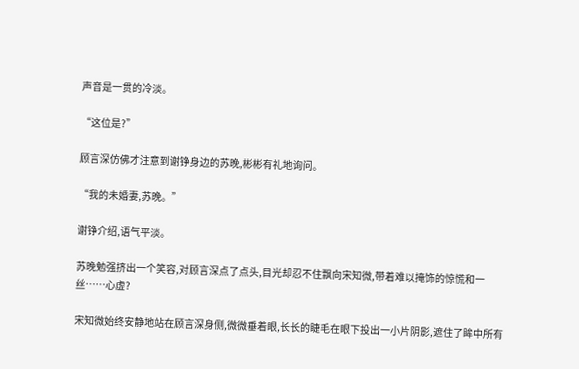声音是一贯的冷淡。

“这位是?”

顾言深仿佛才注意到谢铮身边的苏晚,彬彬有礼地询问。

“我的未婚妻,苏晚。”

谢铮介绍,语气平淡。

苏晚勉强挤出一个笑容,对顾言深点了点头,目光却忍不住飘向宋知微,带着难以掩饰的惊慌和一丝……心虚?

宋知微始终安静地站在顾言深身侧,微微垂着眼,长长的睫毛在眼下投出一小片阴影,遮住了眸中所有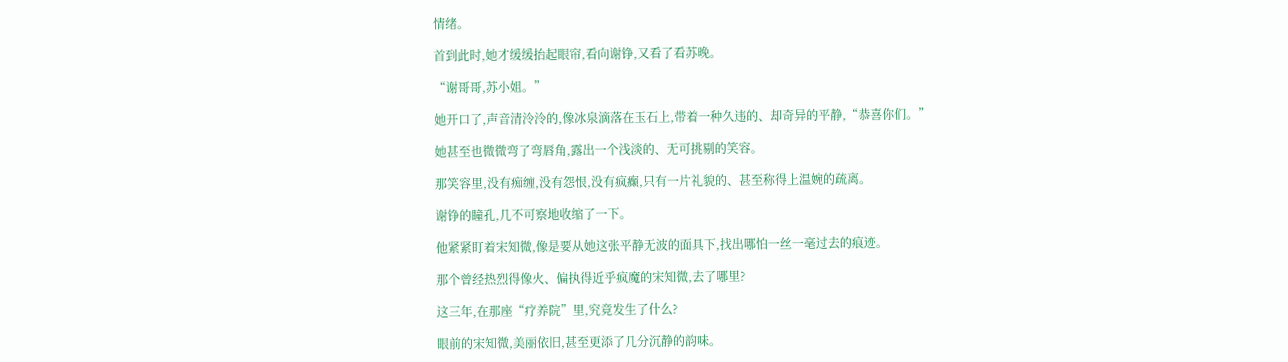情绪。

首到此时,她才缓缓抬起眼帘,看向谢铮,又看了看苏晚。

“谢哥哥,苏小姐。”

她开口了,声音清泠泠的,像冰泉滴落在玉石上,带着一种久违的、却奇异的平静,“恭喜你们。”

她甚至也微微弯了弯唇角,露出一个浅淡的、无可挑剔的笑容。

那笑容里,没有痴缠,没有怨恨,没有疯癫,只有一片礼貌的、甚至称得上温婉的疏离。

谢铮的瞳孔,几不可察地收缩了一下。

他紧紧盯着宋知微,像是要从她这张平静无波的面具下,找出哪怕一丝一毫过去的痕迹。

那个曾经热烈得像火、偏执得近乎疯魔的宋知微,去了哪里?

这三年,在那座“疗养院”里,究竟发生了什么?

眼前的宋知微,美丽依旧,甚至更添了几分沉静的韵味。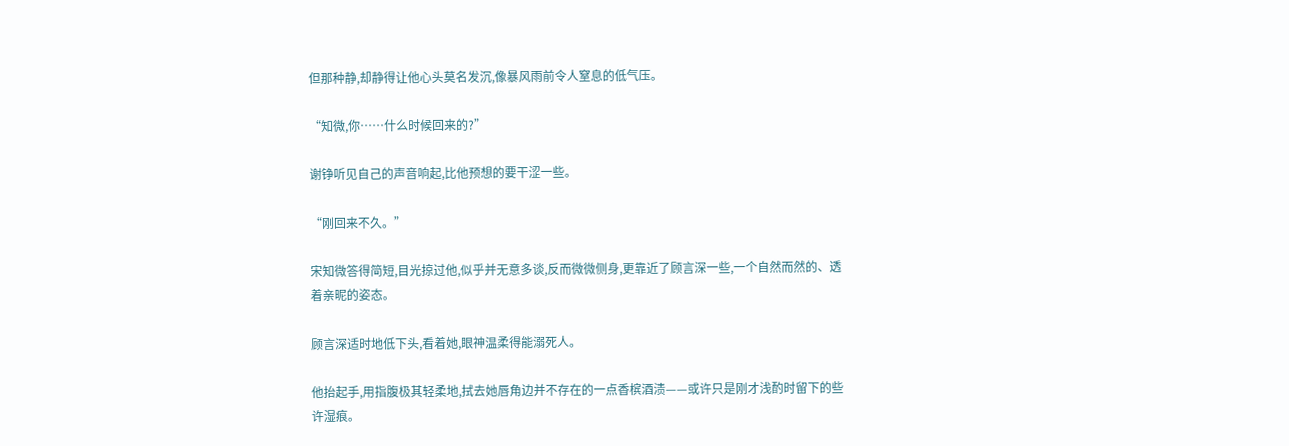但那种静,却静得让他心头莫名发沉,像暴风雨前令人窒息的低气压。

“知微,你……什么时候回来的?”

谢铮听见自己的声音响起,比他预想的要干涩一些。

“刚回来不久。”

宋知微答得简短,目光掠过他,似乎并无意多谈,反而微微侧身,更靠近了顾言深一些,一个自然而然的、透着亲昵的姿态。

顾言深适时地低下头,看着她,眼神温柔得能溺死人。

他抬起手,用指腹极其轻柔地,拭去她唇角边并不存在的一点香槟酒渍——或许只是刚才浅酌时留下的些许湿痕。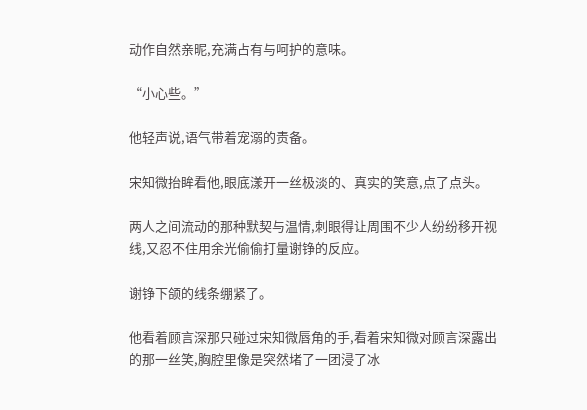动作自然亲昵,充满占有与呵护的意味。

“小心些。”

他轻声说,语气带着宠溺的责备。

宋知微抬眸看他,眼底漾开一丝极淡的、真实的笑意,点了点头。

两人之间流动的那种默契与温情,刺眼得让周围不少人纷纷移开视线,又忍不住用余光偷偷打量谢铮的反应。

谢铮下颌的线条绷紧了。

他看着顾言深那只碰过宋知微唇角的手,看着宋知微对顾言深露出的那一丝笑,胸腔里像是突然堵了一团浸了冰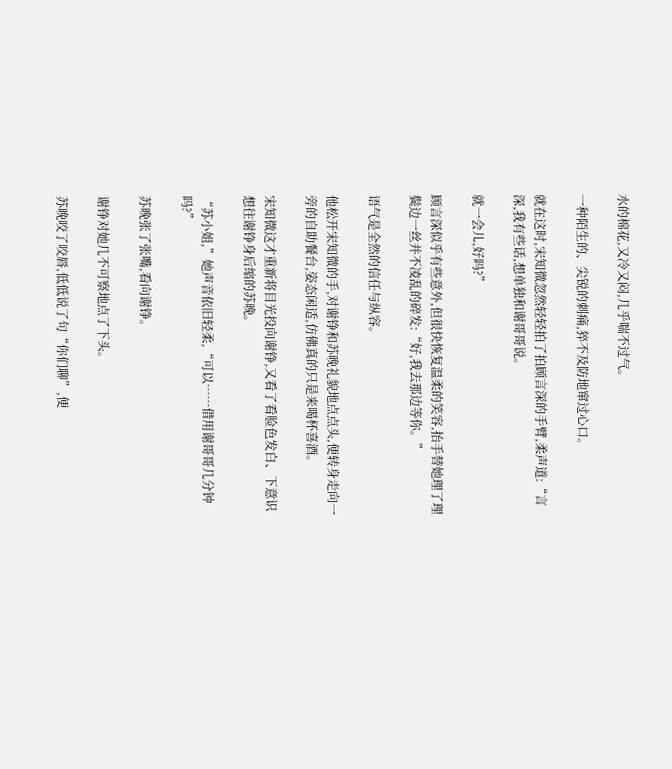水的棉花,又冷又闷,几乎喘不过气。

一种陌生的、尖锐的刺痛,猝不及防地窜过心口。

就在这时,宋知微忽然轻轻拍了拍顾言深的手臂,柔声道:“言深,我有些话,想单独和谢哥哥说。

就一会儿,好吗?”

顾言深似乎有些意外,但很快恢复温柔的笑容,抬手替她理了理鬓边一丝并不凌乱的碎发:“好,我去那边等你。”

语气是全然的信任与纵容。

他松开宋知微的手,对谢铮和苏晚礼貌地点点头,便转身走向一旁的自助餐台,姿态闲适,仿佛真的只是来喝杯喜酒。

宋知微这才重新将目光投向谢铮,又看了看脸色发白、下意识想往谢铮身后缩的苏晚。

“苏小姐,”她声音依旧轻柔,“可以……借用谢哥哥几分钟吗?”

苏晚张了张嘴,看向谢铮。

谢铮对她几不可察地点了下头。

苏晚咬了咬唇,低低说了句“你们聊”,便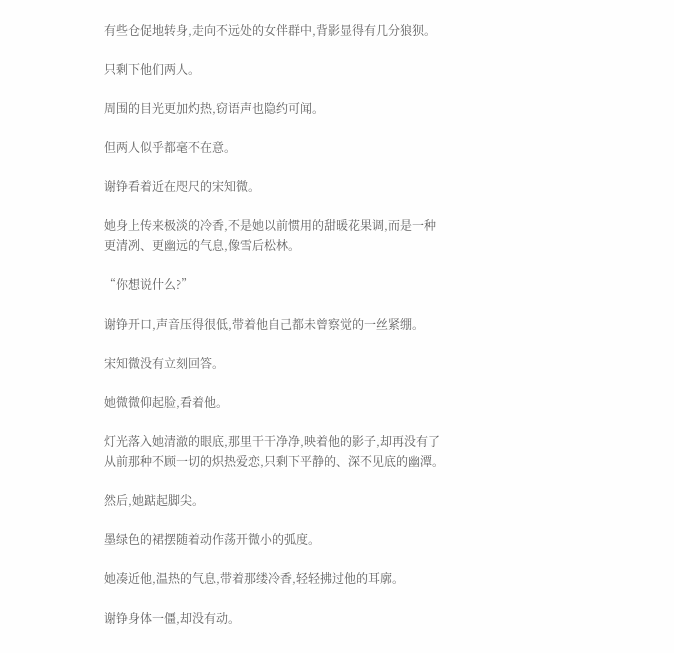有些仓促地转身,走向不远处的女伴群中,背影显得有几分狼狈。

只剩下他们两人。

周围的目光更加灼热,窃语声也隐约可闻。

但两人似乎都毫不在意。

谢铮看着近在咫尺的宋知微。

她身上传来极淡的冷香,不是她以前惯用的甜暖花果调,而是一种更清冽、更幽远的气息,像雪后松林。

“你想说什么?”

谢铮开口,声音压得很低,带着他自己都未曾察觉的一丝紧绷。

宋知微没有立刻回答。

她微微仰起脸,看着他。

灯光落入她清澈的眼底,那里干干净净,映着他的影子,却再没有了从前那种不顾一切的炽热爱恋,只剩下平静的、深不见底的幽潭。

然后,她踮起脚尖。

墨绿色的裙摆随着动作荡开微小的弧度。

她凑近他,温热的气息,带着那缕冷香,轻轻拂过他的耳廓。

谢铮身体一僵,却没有动。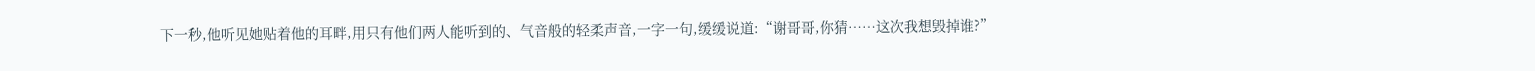下一秒,他听见她贴着他的耳畔,用只有他们两人能听到的、气音般的轻柔声音,一字一句,缓缓说道:“谢哥哥,你猜……这次我想毁掉谁?”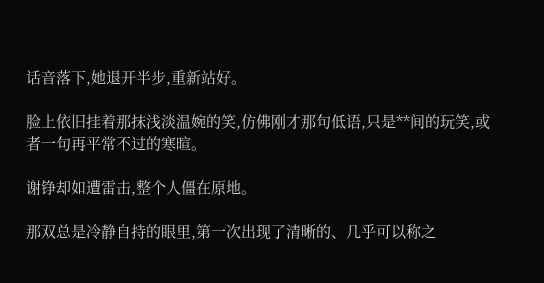话音落下,她退开半步,重新站好。

脸上依旧挂着那抹浅淡温婉的笑,仿佛刚才那句低语,只是**间的玩笑,或者一句再平常不过的寒暄。

谢铮却如遭雷击,整个人僵在原地。

那双总是冷静自持的眼里,第一次出现了清晰的、几乎可以称之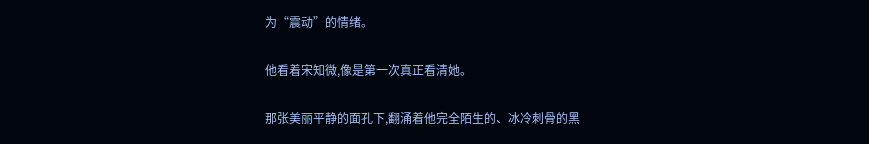为“震动”的情绪。

他看着宋知微,像是第一次真正看清她。

那张美丽平静的面孔下,翻涌着他完全陌生的、冰冷刺骨的黑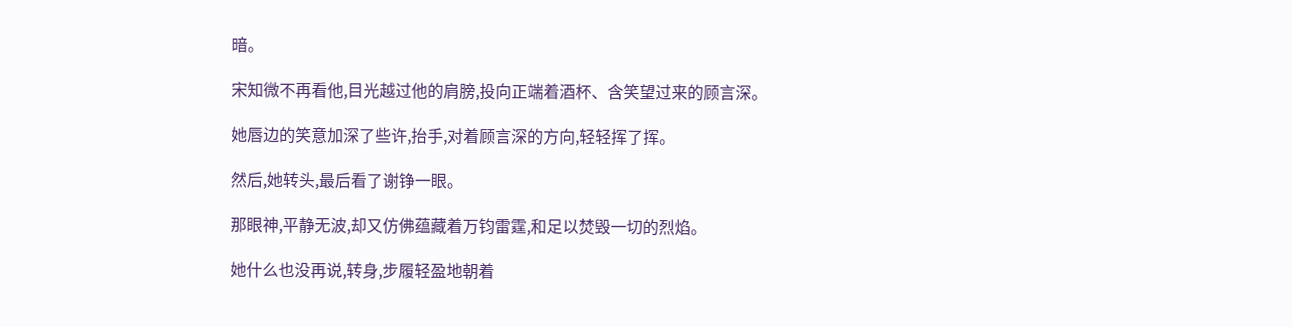暗。

宋知微不再看他,目光越过他的肩膀,投向正端着酒杯、含笑望过来的顾言深。

她唇边的笑意加深了些许,抬手,对着顾言深的方向,轻轻挥了挥。

然后,她转头,最后看了谢铮一眼。

那眼神,平静无波,却又仿佛蕴藏着万钧雷霆,和足以焚毁一切的烈焰。

她什么也没再说,转身,步履轻盈地朝着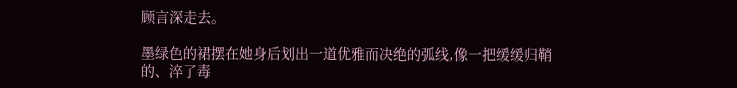顾言深走去。

墨绿色的裙摆在她身后划出一道优雅而决绝的弧线,像一把缓缓归鞘的、淬了毒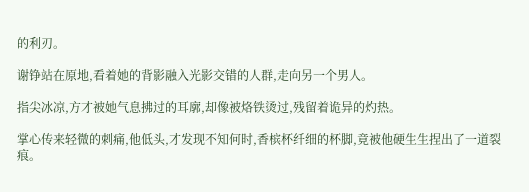的利刃。

谢铮站在原地,看着她的背影融入光影交错的人群,走向另一个男人。

指尖冰凉,方才被她气息拂过的耳廓,却像被烙铁烫过,残留着诡异的灼热。

掌心传来轻微的刺痛,他低头,才发现不知何时,香槟杯纤细的杯脚,竟被他硬生生捏出了一道裂痕。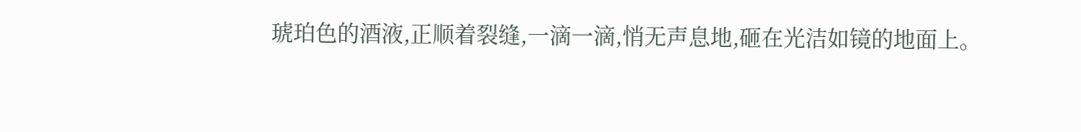琥珀色的酒液,正顺着裂缝,一滴一滴,悄无声息地,砸在光洁如镜的地面上。